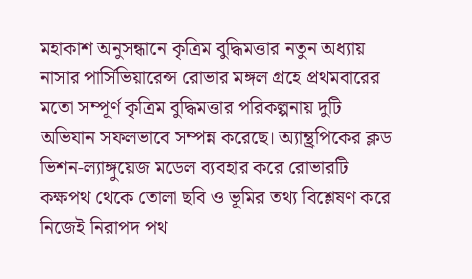মহাকাশ অনুসন্ধানে কৃত্রিম বুদ্ধিমত্তার নতুন অধ্যায়
নাসার পার্সিভিয়ারেন্স রোভার মঙ্গল গ্রহে প্রথমবারের মতো সম্পূর্ণ কৃত্রিম বুদ্ধিমত্তার পরিকল্পনায় দুটি অভিযান সফলভাবে সম্পন্ন করেছে। অ্যান্থ্রপিকের ক্লড ভিশন-ল্যাঙ্গুয়েজ মডেল ব্যবহার করে রোভারটি কক্ষপথ থেকে তোলা ছবি ও ভূমির তথ্য বিশ্লেষণ করে নিজেই নিরাপদ পথ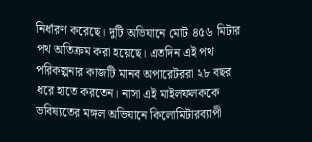নির্ধারণ করেছে। দুটি অভিযানে মোট ৪৫৬ মিটার পথ অতিক্রম করা হয়েছে। এতদিন এই পথ পরিকল্পনার কাজটি মানব অপারেটররা ২৮ বছর ধরে হাতে করতেন। নাসা এই মাইলফলককে ভবিষ্যতের মঙ্গল অভিযানে কিলোমিটারব্যাপী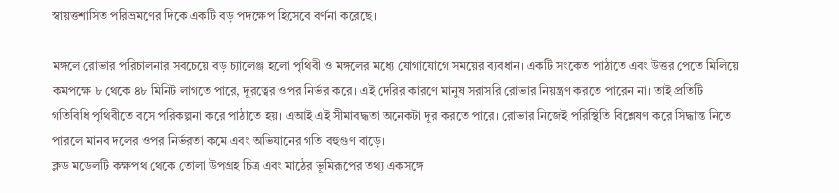স্বায়ত্তশাসিত পরিভ্রমণের দিকে একটি বড় পদক্ষেপ হিসেবে বর্ণনা করেছে।

মঙ্গলে রোভার পরিচালনার সবচেয়ে বড় চ্যালেঞ্জ হলো পৃথিবী ও মঙ্গলের মধ্যে যোগাযোগে সময়ের ব্যবধান। একটি সংকেত পাঠাতে এবং উত্তর পেতে মিলিয়ে কমপক্ষে ৮ থেকে ৪৮ মিনিট লাগতে পারে, দূরত্বের ওপর নির্ভর করে। এই দেরির কারণে মানুষ সরাসরি রোভার নিয়ন্ত্রণ করতে পারেন না। তাই প্রতিটি গতিবিধি পৃথিবীতে বসে পরিকল্পনা করে পাঠাতে হয়। এআই এই সীমাবদ্ধতা অনেকটা দূর করতে পারে। রোভার নিজেই পরিস্থিতি বিশ্লেষণ করে সিদ্ধান্ত নিতে পারলে মানব দলের ওপর নির্ভরতা কমে এবং অভিযানের গতি বহুগুণ বাড়ে।
ক্লড মডেলটি কক্ষপথ থেকে তোলা উপগ্রহ চিত্র এবং মাঠের ভূমিরূপের তথ্য একসঙ্গে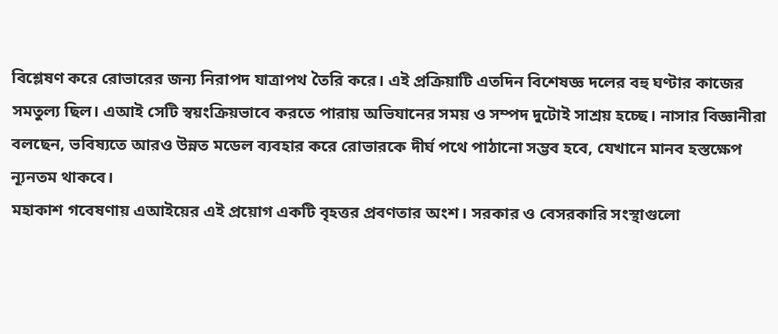বিশ্লেষণ করে রোভারের জন্য নিরাপদ যাত্রাপথ তৈরি করে। এই প্রক্রিয়াটি এতদিন বিশেষজ্ঞ দলের বহু ঘণ্টার কাজের সমতুল্য ছিল। এআই সেটি স্বয়ংক্রিয়ভাবে করতে পারায় অভিযানের সময় ও সম্পদ দুটোই সাশ্রয় হচ্ছে। নাসার বিজ্ঞানীরা বলছেন, ভবিষ্যতে আরও উন্নত মডেল ব্যবহার করে রোভারকে দীর্ঘ পথে পাঠানো সম্ভব হবে, যেখানে মানব হস্তক্ষেপ ন্যূনতম থাকবে।
মহাকাশ গবেষণায় এআইয়ের এই প্রয়োগ একটি বৃহত্তর প্রবণতার অংশ। সরকার ও বেসরকারি সংস্থাগুলো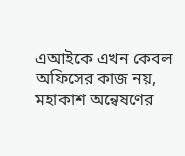এআইকে এখন কেবল অফিসের কাজ নয়, মহাকাশ অন্বেষণের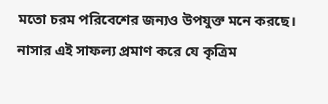মতো চরম পরিবেশের জন্যও উপযুক্ত মনে করছে। নাসার এই সাফল্য প্রমাণ করে যে কৃত্রিম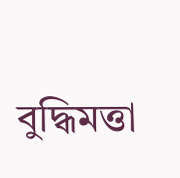বুদ্ধিমত্তা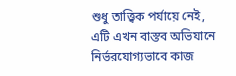শুধু তাত্ত্বিক পর্যায়ে নেই, এটি এখন বাস্তব অভিযানে নির্ভরযোগ্যভাবে কাজ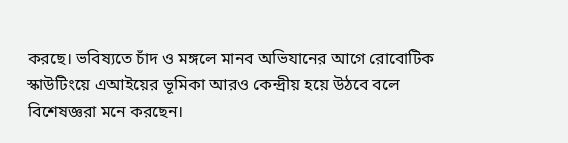করছে। ভবিষ্যতে চাঁদ ও মঙ্গলে মানব অভিযানের আগে রোবোটিক স্কাউটিংয়ে এআইয়ের ভূমিকা আরও কেন্দ্রীয় হয়ে উঠবে বলে বিশেষজ্ঞরা মনে করছেন।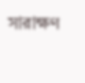সারাক্ষণ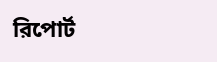রিপোর্ট